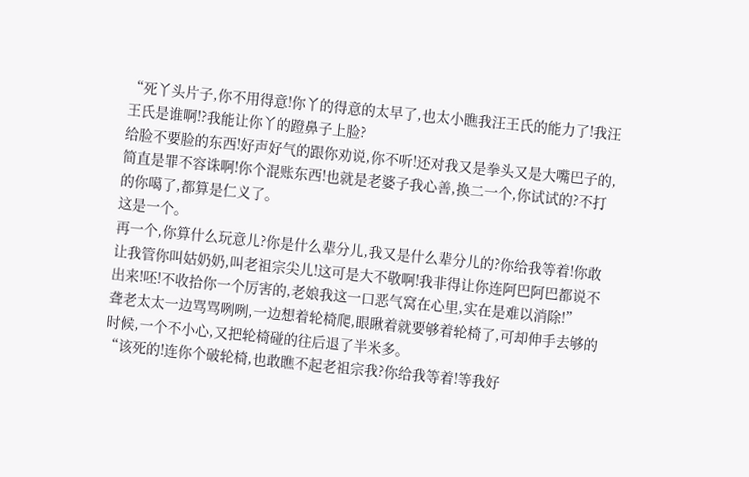“死丫头片子,你不用得意!你丫的得意的太早了,也太小瞧我汪王氏的能力了!我汪王氏是谁啊!?我能让你丫的蹬鼻子上脸?
给脸不要脸的东西!好声好气的跟你劝说,你不听!还对我又是拳头又是大嘴巴子的,简直是罪不容诛啊!你个混账东西!也就是老婆子我心善,换二一个,你试试的?不打的你噶了,都算是仁义了。
这是一个。
再一个,你算什么玩意儿?你是什么辈分儿,我又是什么辈分儿的?你给我等着!你敢让我管你叫姑奶奶,叫老祖宗尖儿!这可是大不敬啊!我非得让你连阿巴阿巴都说不出来!呸!不收拾你一个厉害的,老娘我这一口恶气窝在心里,实在是难以消除!”
聋老太太一边骂骂咧咧,一边想着轮椅爬,眼瞅着就要够着轮椅了,可却伸手去够的时候,一个不小心,又把轮椅碰的往后退了半米多。
“该死的!连你个破轮椅,也敢瞧不起老祖宗我?你给我等着!等我好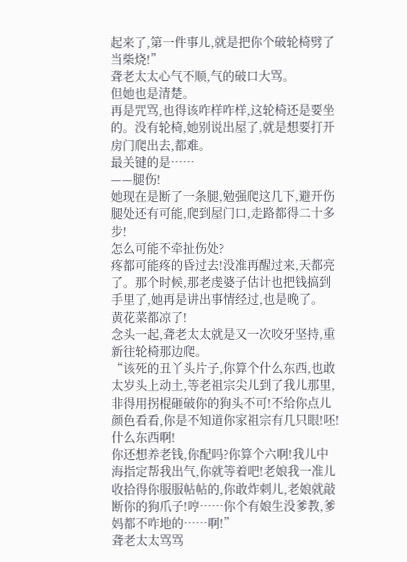起来了,第一件事儿,就是把你个破轮椅劈了当柴烧!”
聋老太太心气不顺,气的破口大骂。
但她也是清楚。
再是咒骂,也得该咋样咋样,这轮椅还是要坐的。没有轮椅,她别说出屋了,就是想要打开房门爬出去,都难。
最关键的是……
——腿伤!
她现在是断了一条腿,勉强爬这几下,避开伤腿处还有可能,爬到屋门口,走路都得二十多步!
怎么可能不牵扯伤处?
疼都可能疼的昏过去!没准再醒过来,天都亮了。那个时候,那老虔婆子估计也把钱搞到手里了,她再是讲出事情经过,也是晚了。
黄花菜都凉了!
念头一起,聋老太太就是又一次咬牙坚持,重新往轮椅那边爬。
“该死的丑丫头片子,你算个什么东西,也敢太岁头上动土,等老祖宗尖儿到了我儿那里,非得用拐棍砸破你的狗头不可!不给你点儿颜色看看,你是不知道你家祖宗有几只眼!呸!什么东西啊!
你还想养老钱,你配吗?你算个六啊!我儿中海指定帮我出气,你就等着吧!老娘我一准儿收拾得你服服帖帖的,你敢炸刺儿,老娘就敲断你的狗爪子!哼……你个有娘生没爹教,爹妈都不咋地的……啊!”
聋老太太骂骂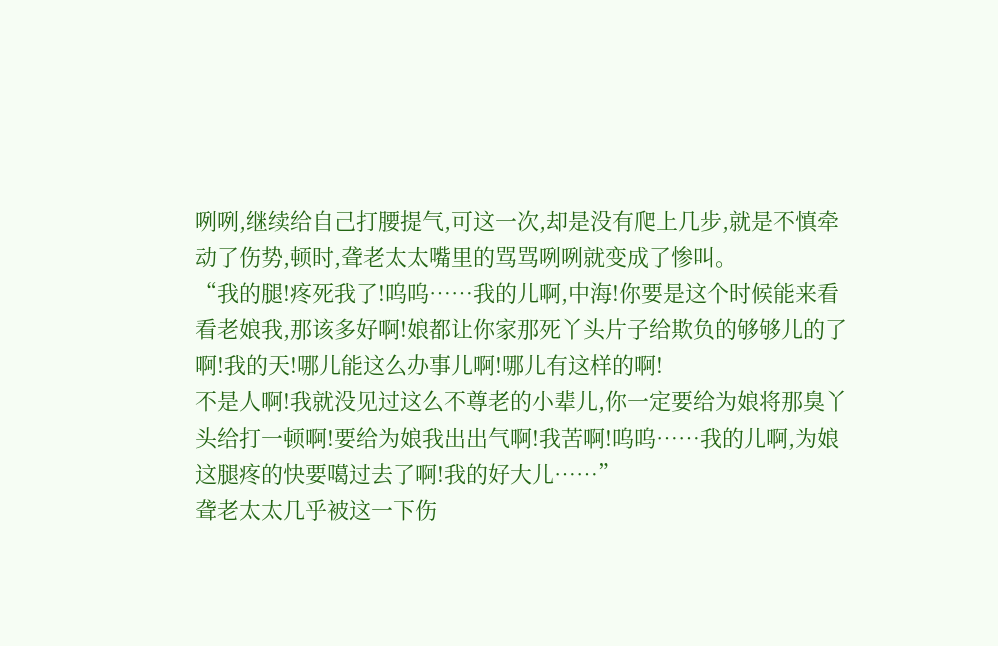咧咧,继续给自己打腰提气,可这一次,却是没有爬上几步,就是不慎牵动了伤势,顿时,聋老太太嘴里的骂骂咧咧就变成了惨叫。
“我的腿!疼死我了!呜呜……我的儿啊,中海!你要是这个时候能来看看老娘我,那该多好啊!娘都让你家那死丫头片子给欺负的够够儿的了啊!我的天!哪儿能这么办事儿啊!哪儿有这样的啊!
不是人啊!我就没见过这么不尊老的小辈儿,你一定要给为娘将那臭丫头给打一顿啊!要给为娘我出出气啊!我苦啊!呜呜……我的儿啊,为娘这腿疼的快要噶过去了啊!我的好大儿……”
聋老太太几乎被这一下伤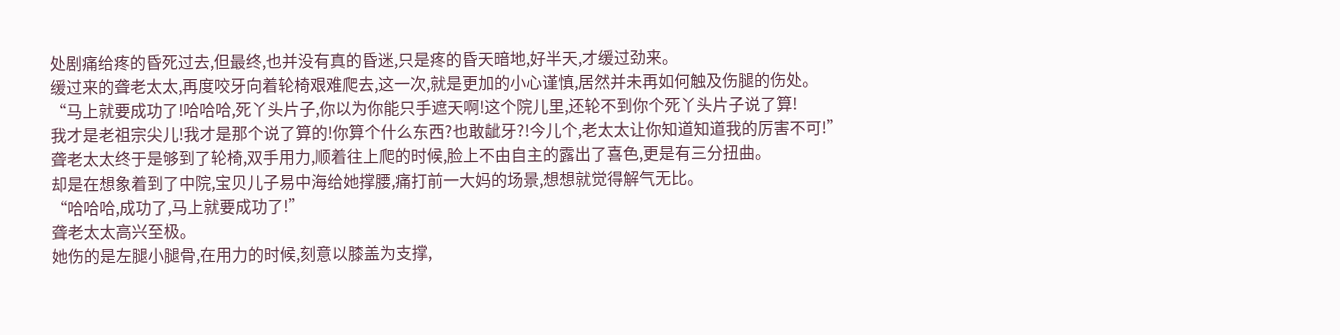处剧痛给疼的昏死过去,但最终,也并没有真的昏迷,只是疼的昏天暗地,好半天,才缓过劲来。
缓过来的聋老太太,再度咬牙向着轮椅艰难爬去,这一次,就是更加的小心谨慎,居然并未再如何触及伤腿的伤处。
“马上就要成功了!哈哈哈,死丫头片子,你以为你能只手遮天啊!这个院儿里,还轮不到你个死丫头片子说了算!
我才是老祖宗尖儿!我才是那个说了算的!你算个什么东西?也敢龇牙?!今儿个,老太太让你知道知道我的厉害不可!”
聋老太太终于是够到了轮椅,双手用力,顺着往上爬的时候,脸上不由自主的露出了喜色,更是有三分扭曲。
却是在想象着到了中院,宝贝儿子易中海给她撑腰,痛打前一大妈的场景,想想就觉得解气无比。
“哈哈哈,成功了,马上就要成功了!”
聋老太太高兴至极。
她伤的是左腿小腿骨,在用力的时候,刻意以膝盖为支撑,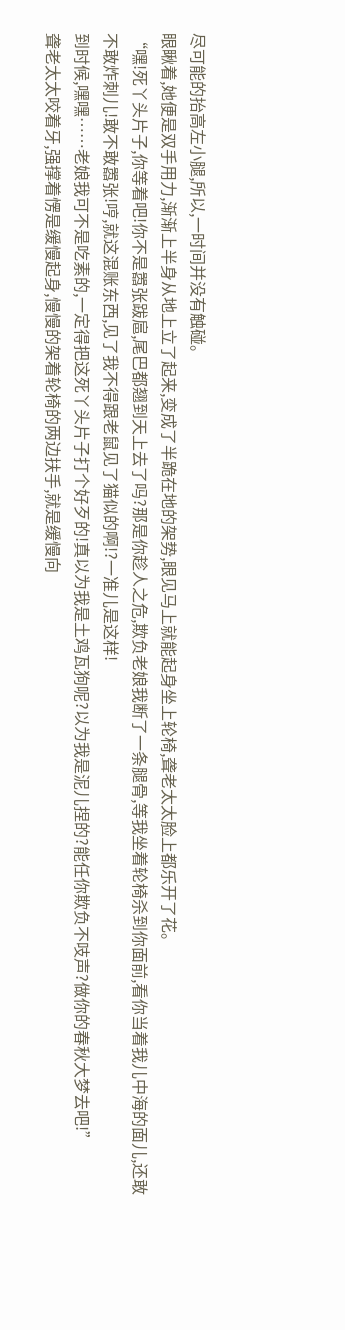尽可能的抬高左小腿,所以,一时间并没有触碰。
眼瞅着,她便是双手用力,渐渐上半身从地上立了起来,变成了半跪在地的架势,眼见马上就能起身坐上轮椅,聋老太太脸上都乐开了花。
“嘿!死丫头片子,你等着吧!你不是嚣张跋扈,尾巴都翘到天上去了吗?那是你趁人之危,欺负老娘我断了一条腿骨,等我坐着轮椅杀到你面前,看你当着我儿中海的面儿,还敢不敢炸刺儿!敢不敢嚣张!哼,就这混账东西,见了我不得跟老鼠见了猫似的啊!?一准儿是这样!
到时候,嘿嘿……老娘我可不是吃素的,一定得把这死丫头片子打个好歹的!真以为我是土鸡瓦狗呢?以为我是泥儿捏的?能任你欺负不吱声?做你的春秋大梦去吧!”
聋老太太咬着牙,强撑着愣是缓慢起身,慢慢的架着轮椅的两边扶手,就是缓慢向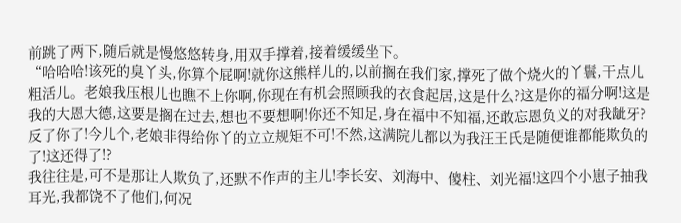前跳了两下,随后就是慢悠悠转身,用双手撑着,接着缓缓坐下。
“哈哈哈!该死的臭丫头,你算个屁啊!就你这熊样儿的,以前搁在我们家,撑死了做个烧火的丫鬟,干点儿粗活儿。老娘我压根儿也瞧不上你啊,你现在有机会照顾我的衣食起居,这是什么?这是你的福分啊!这是我的大恩大德,这要是搁在过去,想也不要想啊!你还不知足,身在福中不知福,还敢忘恩负义的对我龇牙?
反了你了!今儿个,老娘非得给你丫的立立规矩不可!不然,这满院儿都以为我汪王氏是随便谁都能欺负的了!这还得了!?
我往往是,可不是那让人欺负了,还默不作声的主儿!李长安、刘海中、傻柱、刘光福!这四个小崽子抽我耳光,我都饶不了他们,何况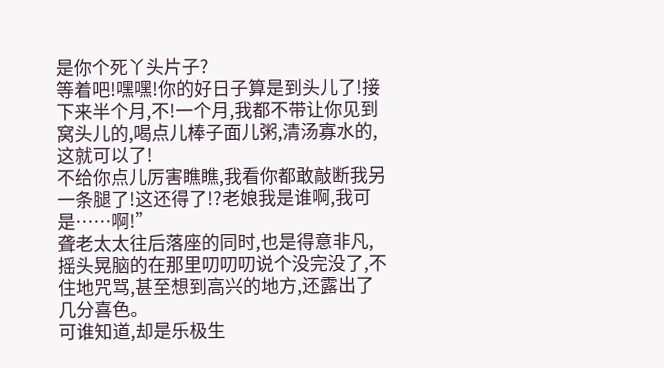是你个死丫头片子?
等着吧!嘿嘿!你的好日子算是到头儿了!接下来半个月,不!一个月,我都不带让你见到窝头儿的,喝点儿棒子面儿粥,清汤寡水的,这就可以了!
不给你点儿厉害瞧瞧,我看你都敢敲断我另一条腿了!这还得了!?老娘我是谁啊,我可是……啊!”
聋老太太往后落座的同时,也是得意非凡,摇头晃脑的在那里叨叨叨说个没完没了,不住地咒骂,甚至想到高兴的地方,还露出了几分喜色。
可谁知道,却是乐极生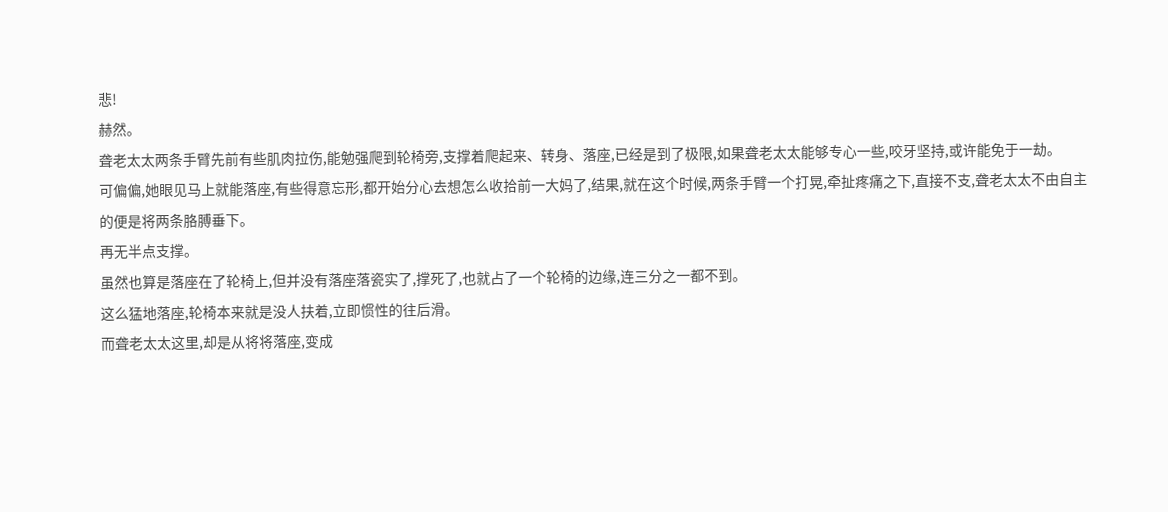悲!
赫然。
聋老太太两条手臂先前有些肌肉拉伤,能勉强爬到轮椅旁,支撑着爬起来、转身、落座,已经是到了极限,如果聋老太太能够专心一些,咬牙坚持,或许能免于一劫。
可偏偏,她眼见马上就能落座,有些得意忘形,都开始分心去想怎么收拾前一大妈了,结果,就在这个时候,两条手臂一个打晃,牵扯疼痛之下,直接不支,聋老太太不由自主的便是将两条胳膊垂下。
再无半点支撑。
虽然也算是落座在了轮椅上,但并没有落座落瓷实了,撑死了,也就占了一个轮椅的边缘,连三分之一都不到。
这么猛地落座,轮椅本来就是没人扶着,立即惯性的往后滑。
而聋老太太这里,却是从将将落座,变成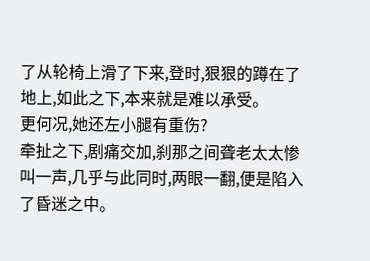了从轮椅上滑了下来,登时,狠狠的蹲在了地上,如此之下,本来就是难以承受。
更何况,她还左小腿有重伤?
牵扯之下,剧痛交加,刹那之间聋老太太惨叫一声,几乎与此同时,两眼一翻,便是陷入了昏迷之中。